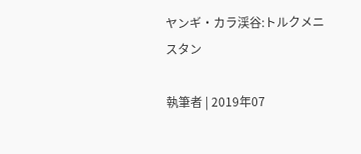ヤンギ・カラ渓谷:トルクメニスタン

執筆者 | 2019年07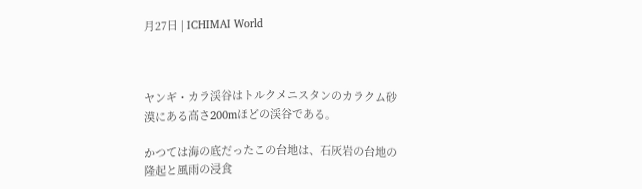月27日 | ICHIMAI World



ヤンギ・カラ渓谷はトルクメニスタンのカラクム砂漠にある高さ200mほどの渓谷である。

かつては海の底だったこの台地は、石灰岩の台地の隆起と風雨の浸食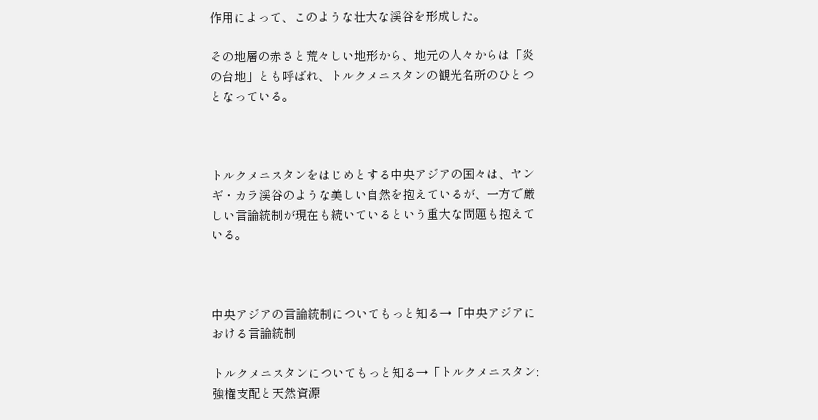作用によって、このような壮大な渓谷を形成した。

その地層の赤さと荒々しい地形から、地元の人々からは「炎の台地」とも呼ばれ、トルクメニスタンの観光名所のひとつとなっている。



トルクメニスタンをはじめとする中央アジアの国々は、ヤンギ・カラ渓谷のような美しい自然を抱えているが、一方で厳しい言論統制が現在も続いているという重大な問題も抱えている。



中央アジアの言論統制についてもっと知る→「中央アジアにおける言論統制

トルクメニスタンについてもっと知る→「トルクメニスタン:強権支配と天然資源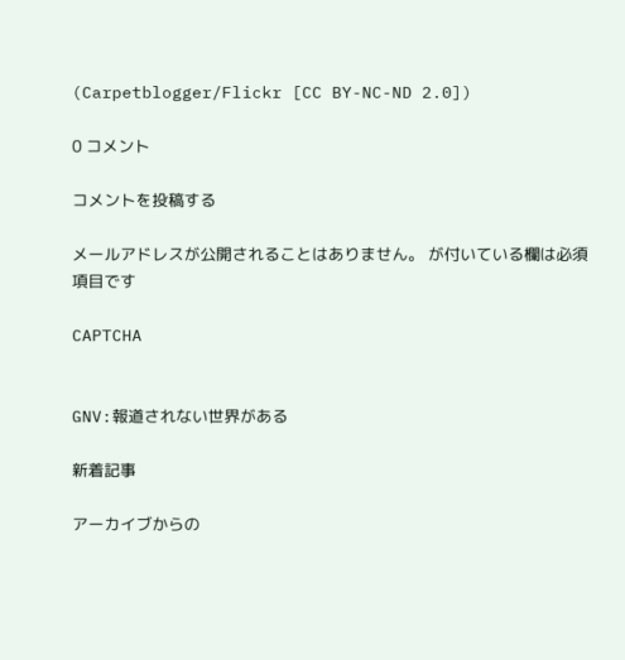(Carpetblogger/Flickr [CC BY-NC-ND 2.0])

0 コメント

コメントを投稿する

メールアドレスが公開されることはありません。 が付いている欄は必須項目です

CAPTCHA


GNV:報道されない世界がある

新着記事

アーカイブからの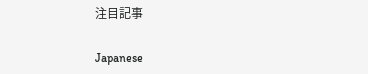注目記事

Japanese